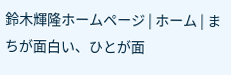鈴木輝隆ホームページ | ホーム | まちが面白い、ひとが面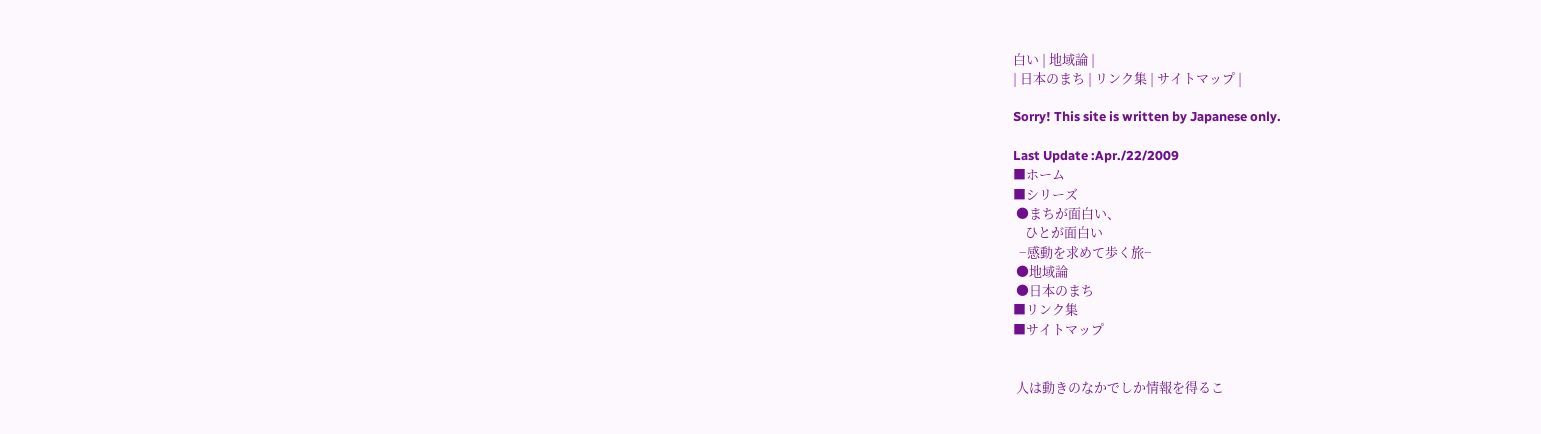白い | 地域論 |
| 日本のまち | リンク集 | サイトマップ |

Sorry! This site is written by Japanese only.

Last Update :Apr./22/2009
■ホーム
■シリーズ
 ●まちが面白い、
    ひとが面白い
  −感動を求めて歩く旅−
 ●地域論
 ●日本のまち
■リンク集
■サイトマップ


 人は動きのなかでしか情報を得るこ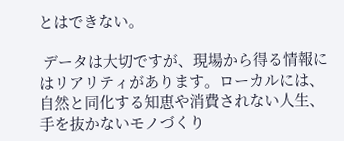とはできない。

 データは大切ですが、現場から得る情報にはリアリティがあります。ローカルには、自然と同化する知恵や消費されない人生、手を抜かないモノづくり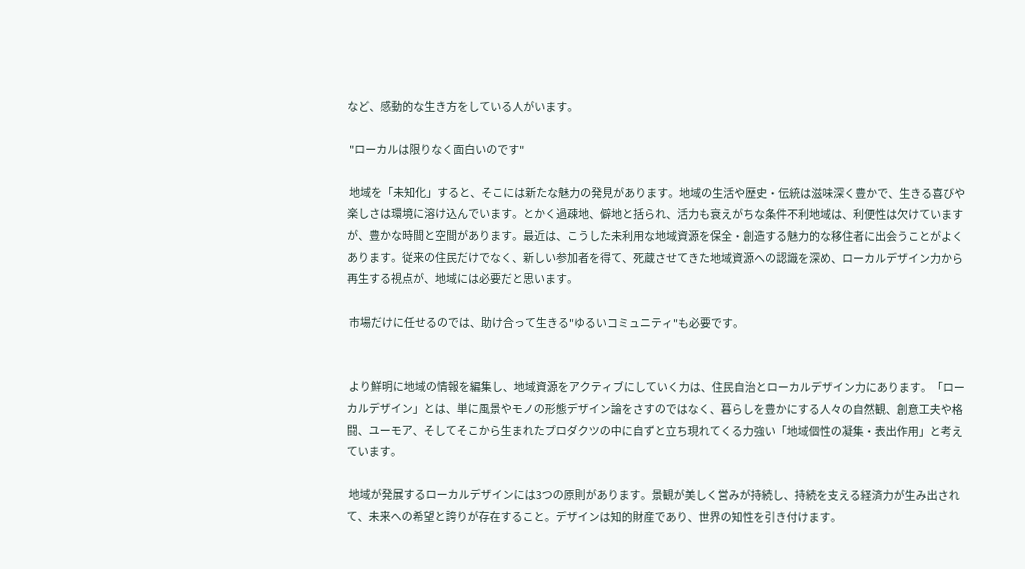など、感動的な生き方をしている人がいます。

 "ローカルは限りなく面白いのです"

 地域を「未知化」すると、そこには新たな魅力の発見があります。地域の生活や歴史・伝統は滋味深く豊かで、生きる喜びや楽しさは環境に溶け込んでいます。とかく過疎地、僻地と括られ、活力も衰えがちな条件不利地域は、利便性は欠けていますが、豊かな時間と空間があります。最近は、こうした未利用な地域資源を保全・創造する魅力的な移住者に出会うことがよくあります。従来の住民だけでなく、新しい参加者を得て、死蔵させてきた地域資源への認識を深め、ローカルデザイン力から再生する視点が、地域には必要だと思います。

 市場だけに任せるのでは、助け合って生きる"ゆるいコミュニティ"も必要です。


 より鮮明に地域の情報を編集し、地域資源をアクティブにしていく力は、住民自治とローカルデザイン力にあります。「ローカルデザイン」とは、単に風景やモノの形態デザイン論をさすのではなく、暮らしを豊かにする人々の自然観、創意工夫や格闘、ユーモア、そしてそこから生まれたプロダクツの中に自ずと立ち現れてくる力強い「地域個性の凝集・表出作用」と考えています。

 地域が発展するローカルデザインには3つの原則があります。景観が美しく営みが持続し、持続を支える経済力が生み出されて、未来への希望と誇りが存在すること。デザインは知的財産であり、世界の知性を引き付けます。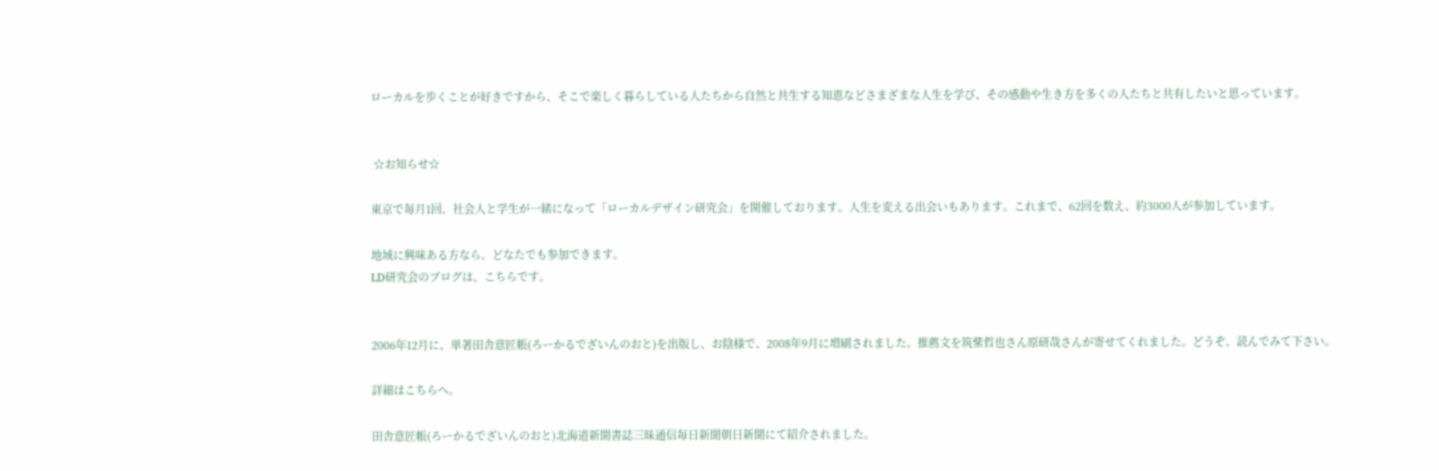ローカルを歩くことが好きですから、そこで楽しく暮らしている人たちから自然と共生する知恵などさまざまな人生を学び、その感動や生き方を多くの人たちと共有したいと思っています。


 ☆お知らせ☆

東京で毎月1回、社会人と学生が一緒になって「ローカルデザイン研究会」を開催しております。人生を変える出会いもあります。これまで、62回を数え、約3000人が参加しています。

地域に興味ある方なら、どなたでも参加できます。
LD研究会のブログは、こちらです。


2006年12月に、単著田舎意匠帳(ろーかるでざいんのおと)を出版し、お陰様で、2008年9月に増刷されました。推薦文を筑紫哲也さん原研哉さんが寄せてくれました。どうぞ、読んでみて下さい。

詳細はこちらへ。

田舎意匠帳(ろーかるでざいんのおと)北海道新聞書誌三昧通信毎日新聞朝日新聞にて紹介されました。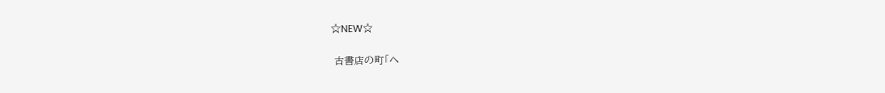☆NEW☆

 古書店の町「ヘ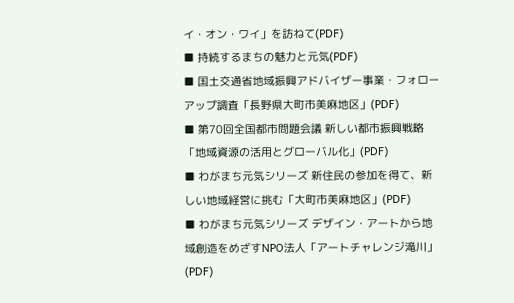イ・オン・ワイ」を訪ねて(PDF)
■ 持続するまちの魅力と元気(PDF)
■ 国土交通省地域振興アドバイザー事業・フォローアップ調査「長野県大町市美麻地区」(PDF)
■ 第70回全国都市問題会議 新しい都市振興戦略「地域資源の活用とグローバル化」(PDF)
■ わがまち元気シリーズ 新住民の参加を得て、新しい地域経営に挑む「大町市美麻地区」(PDF)
■ わがまち元気シリーズ デザイン・アートから地域創造をめざすNPO法人「アートチャレンジ滝川」(PDF)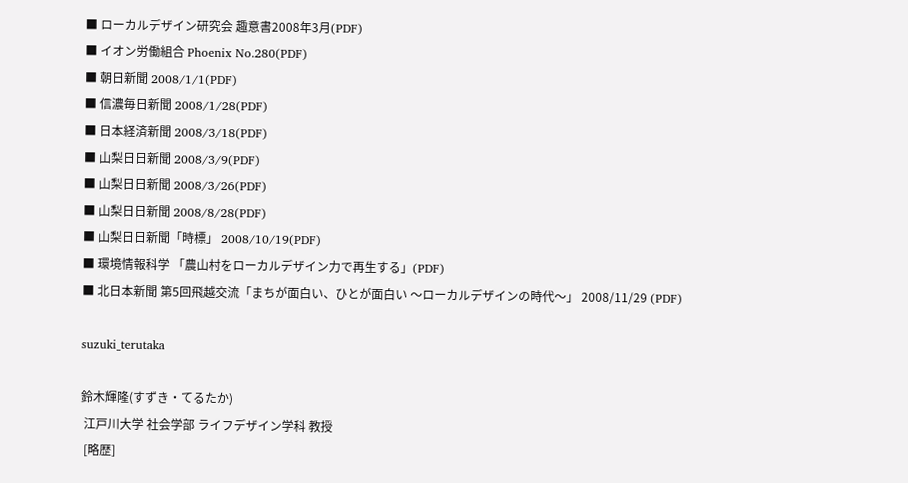■ ローカルデザイン研究会 趣意書2008年3月(PDF)
■ イオン労働組合 Phoenix No.280(PDF)
■ 朝日新聞 2008/1/1(PDF)
■ 信濃毎日新聞 2008/1/28(PDF)
■ 日本経済新聞 2008/3/18(PDF)
■ 山梨日日新聞 2008/3/9(PDF)
■ 山梨日日新聞 2008/3/26(PDF)
■ 山梨日日新聞 2008/8/28(PDF)
■ 山梨日日新聞「時標」 2008/10/19(PDF)
■ 環境情報科学 「農山村をローカルデザイン力で再生する」(PDF)
■ 北日本新聞 第5回飛越交流「まちが面白い、ひとが面白い 〜ローカルデザインの時代〜」 2008/11/29 (PDF)

suzuki_terutaka

鈴木輝隆(すずき・てるたか)
 江戸川大学 社会学部 ライフデザイン学科 教授
 [略歴]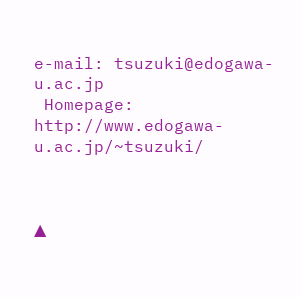e-mail: tsuzuki@edogawa-u.ac.jp
 Homepage: http://www.edogawa-u.ac.jp/~tsuzuki/



▲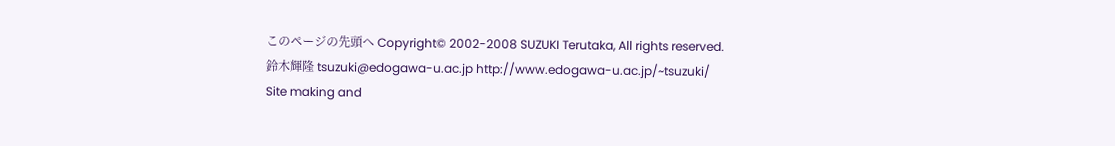このページの先頭へ Copyright© 2002-2008 SUZUKI Terutaka, All rights reserved.
鈴木輝隆 tsuzuki@edogawa-u.ac.jp http://www.edogawa-u.ac.jp/~tsuzuki/
Site making and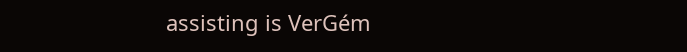assisting is VerGém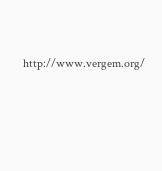http://www.vergem.org/